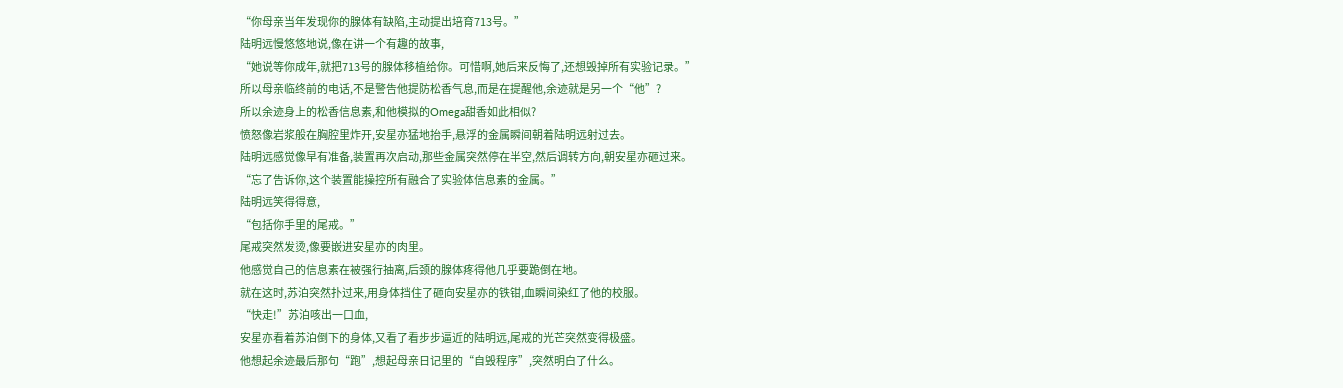“你母亲当年发现你的腺体有缺陷,主动提出培育713号。”
陆明远慢悠悠地说,像在讲一个有趣的故事,
“她说等你成年,就把713号的腺体移植给你。可惜啊,她后来反悔了,还想毁掉所有实验记录。”
所以母亲临终前的电话,不是警告他提防松香气息,而是在提醒他,余迹就是另一个“他”?
所以余迹身上的松香信息素,和他模拟的Omega甜香如此相似?
愤怒像岩浆般在胸腔里炸开,安星亦猛地抬手,悬浮的金属瞬间朝着陆明远射过去。
陆明远感觉像早有准备,装置再次启动,那些金属突然停在半空,然后调转方向,朝安星亦砸过来。
“忘了告诉你,这个装置能操控所有融合了实验体信息素的金属。”
陆明远笑得得意,
“包括你手里的尾戒。”
尾戒突然发烫,像要嵌进安星亦的肉里。
他感觉自己的信息素在被强行抽离,后颈的腺体疼得他几乎要跪倒在地。
就在这时,苏泊突然扑过来,用身体挡住了砸向安星亦的铁钳,血瞬间染红了他的校服。
“快走!”苏泊咳出一口血,
安星亦看着苏泊倒下的身体,又看了看步步逼近的陆明远,尾戒的光芒突然变得极盛。
他想起余迹最后那句“跑”,想起母亲日记里的“自毁程序”,突然明白了什么。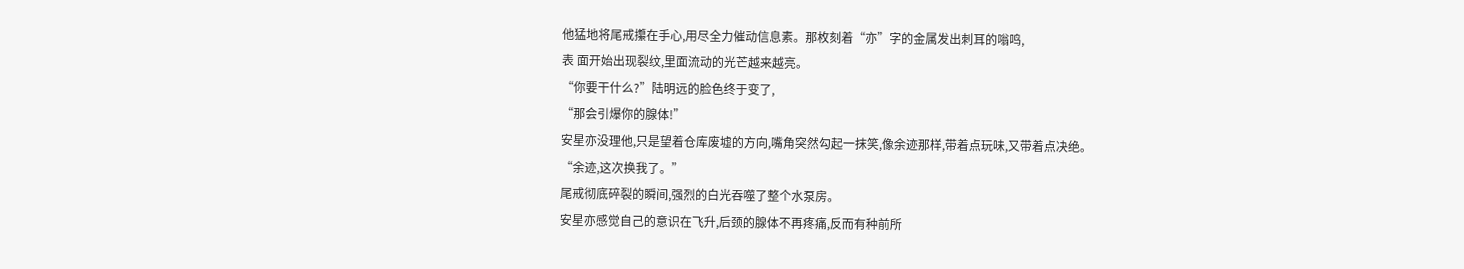他猛地将尾戒攥在手心,用尽全力催动信息素。那枚刻着“亦”字的金属发出刺耳的嗡鸣,
表 面开始出现裂纹,里面流动的光芒越来越亮。
“你要干什么?”陆明远的脸色终于变了,
“那会引爆你的腺体!”
安星亦没理他,只是望着仓库废墟的方向,嘴角突然勾起一抹笑,像余迹那样,带着点玩味,又带着点决绝。
“余迹,这次换我了。”
尾戒彻底碎裂的瞬间,强烈的白光吞噬了整个水泵房。
安星亦感觉自己的意识在飞升,后颈的腺体不再疼痛,反而有种前所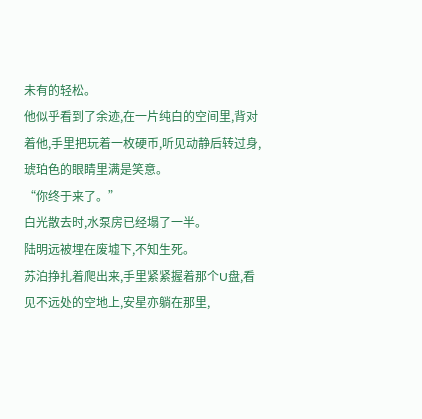未有的轻松。
他似乎看到了余迹,在一片纯白的空间里,背对着他,手里把玩着一枚硬币,听见动静后转过身,琥珀色的眼睛里满是笑意。
“你终于来了。”
白光散去时,水泵房已经塌了一半。
陆明远被埋在废墟下,不知生死。
苏泊挣扎着爬出来,手里紧紧握着那个U盘,看见不远处的空地上,安星亦躺在那里,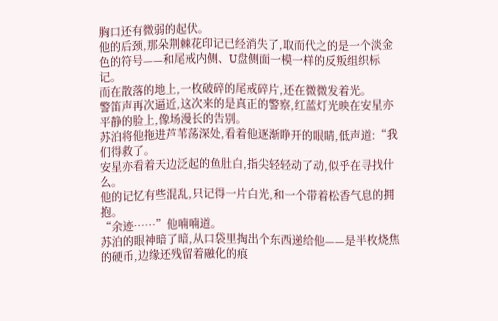胸口还有微弱的起伏。
他的后颈,那朵荆棘花印记已经消失了,取而代之的是一个淡金色的符号——和尾戒内侧、U盘侧面一模一样的反叛组织标记。
而在散落的地上,一枚破碎的尾戒碎片,还在微微发着光。
警笛声再次逼近,这次来的是真正的警察,红蓝灯光映在安星亦平静的脸上,像场漫长的告别。
苏泊将他拖进芦苇荡深处,看着他逐渐睁开的眼睛,低声道:“我们得救了。
安星亦看着天边泛起的鱼肚白,指尖轻轻动了动,似乎在寻找什么。
他的记忆有些混乱,只记得一片白光,和一个带着松香气息的拥抱。
“余迹……”他喃喃道。
苏泊的眼神暗了暗,从口袋里掏出个东西递给他——是半枚烧焦的硬币,边缘还残留着融化的痕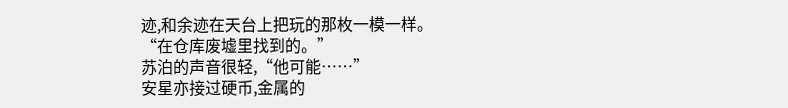迹,和余迹在天台上把玩的那枚一模一样。
“在仓库废墟里找到的。”
苏泊的声音很轻,“他可能……”
安星亦接过硬币,金属的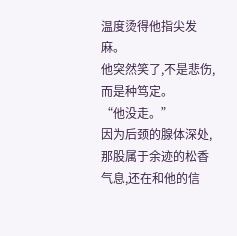温度烫得他指尖发麻。
他突然笑了,不是悲伤,而是种笃定。
“他没走。”
因为后颈的腺体深处,那股属于余迹的松香气息,还在和他的信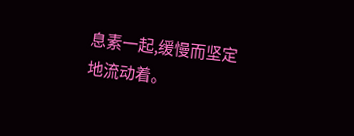息素一起,缓慢而坚定地流动着。